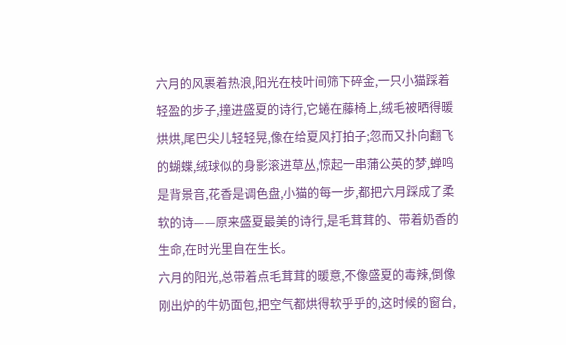六月的风裹着热浪,阳光在枝叶间筛下碎金,一只小猫踩着轻盈的步子,撞进盛夏的诗行,它蜷在藤椅上,绒毛被晒得暖烘烘,尾巴尖儿轻轻晃,像在给夏风打拍子;忽而又扑向翻飞的蝴蝶,绒球似的身影滚进草丛,惊起一串蒲公英的梦,蝉鸣是背景音,花香是调色盘,小猫的每一步,都把六月踩成了柔软的诗——原来盛夏最美的诗行,是毛茸茸的、带着奶香的生命,在时光里自在生长。
六月的阳光,总带着点毛茸茸的暖意,不像盛夏的毒辣,倒像刚出炉的牛奶面包,把空气都烘得软乎乎的,这时候的窗台,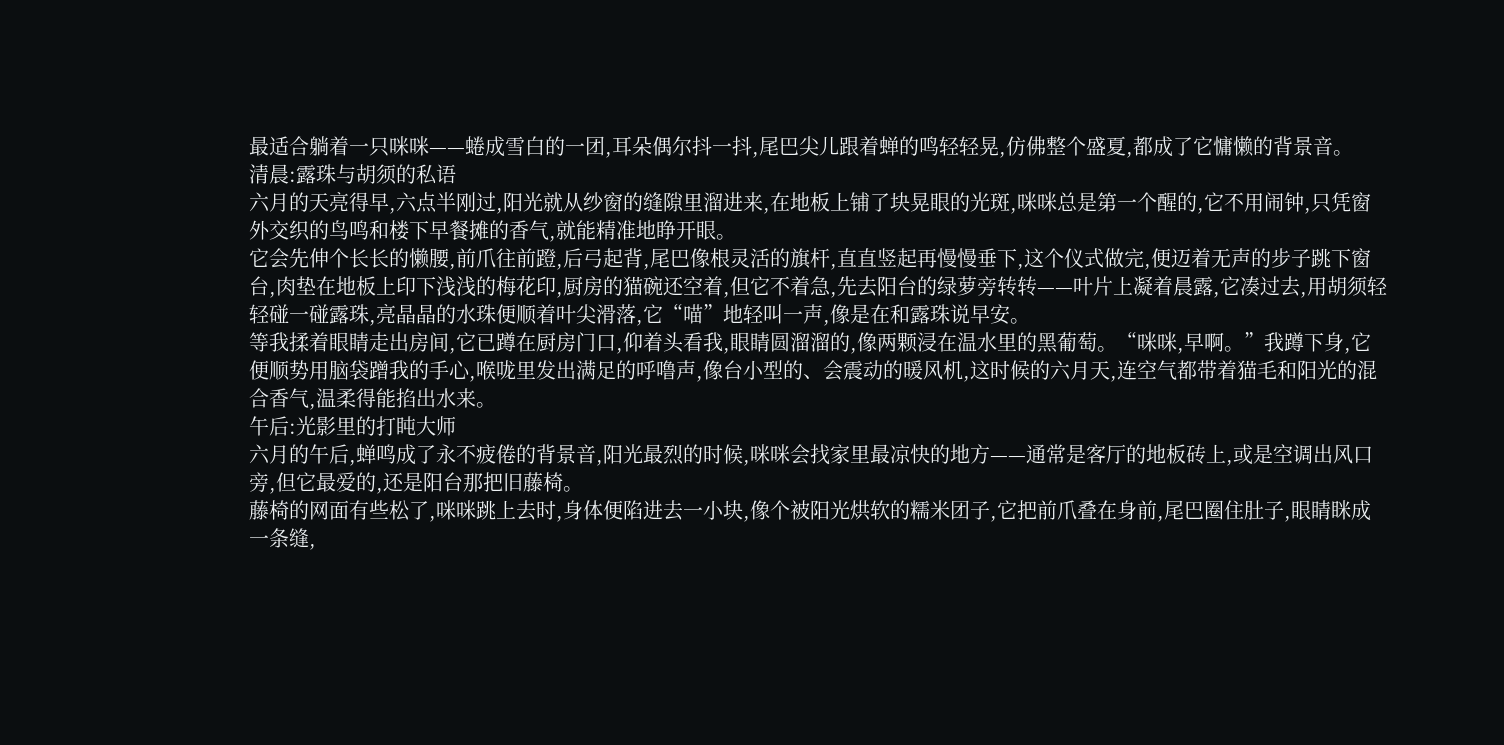最适合躺着一只咪咪——蜷成雪白的一团,耳朵偶尔抖一抖,尾巴尖儿跟着蝉的鸣轻轻晃,仿佛整个盛夏,都成了它慵懒的背景音。
清晨:露珠与胡须的私语
六月的天亮得早,六点半刚过,阳光就从纱窗的缝隙里溜进来,在地板上铺了块晃眼的光斑,咪咪总是第一个醒的,它不用闹钟,只凭窗外交织的鸟鸣和楼下早餐摊的香气,就能精准地睁开眼。
它会先伸个长长的懒腰,前爪往前蹬,后弓起背,尾巴像根灵活的旗杆,直直竖起再慢慢垂下,这个仪式做完,便迈着无声的步子跳下窗台,肉垫在地板上印下浅浅的梅花印,厨房的猫碗还空着,但它不着急,先去阳台的绿萝旁转转——叶片上凝着晨露,它凑过去,用胡须轻轻碰一碰露珠,亮晶晶的水珠便顺着叶尖滑落,它“喵”地轻叫一声,像是在和露珠说早安。
等我揉着眼睛走出房间,它已蹲在厨房门口,仰着头看我,眼睛圆溜溜的,像两颗浸在温水里的黑葡萄。“咪咪,早啊。”我蹲下身,它便顺势用脑袋蹭我的手心,喉咙里发出满足的呼噜声,像台小型的、会震动的暖风机,这时候的六月天,连空气都带着猫毛和阳光的混合香气,温柔得能掐出水来。
午后:光影里的打盹大师
六月的午后,蝉鸣成了永不疲倦的背景音,阳光最烈的时候,咪咪会找家里最凉快的地方——通常是客厅的地板砖上,或是空调出风口旁,但它最爱的,还是阳台那把旧藤椅。
藤椅的网面有些松了,咪咪跳上去时,身体便陷进去一小块,像个被阳光烘软的糯米团子,它把前爪叠在身前,尾巴圈住肚子,眼睛眯成一条缝,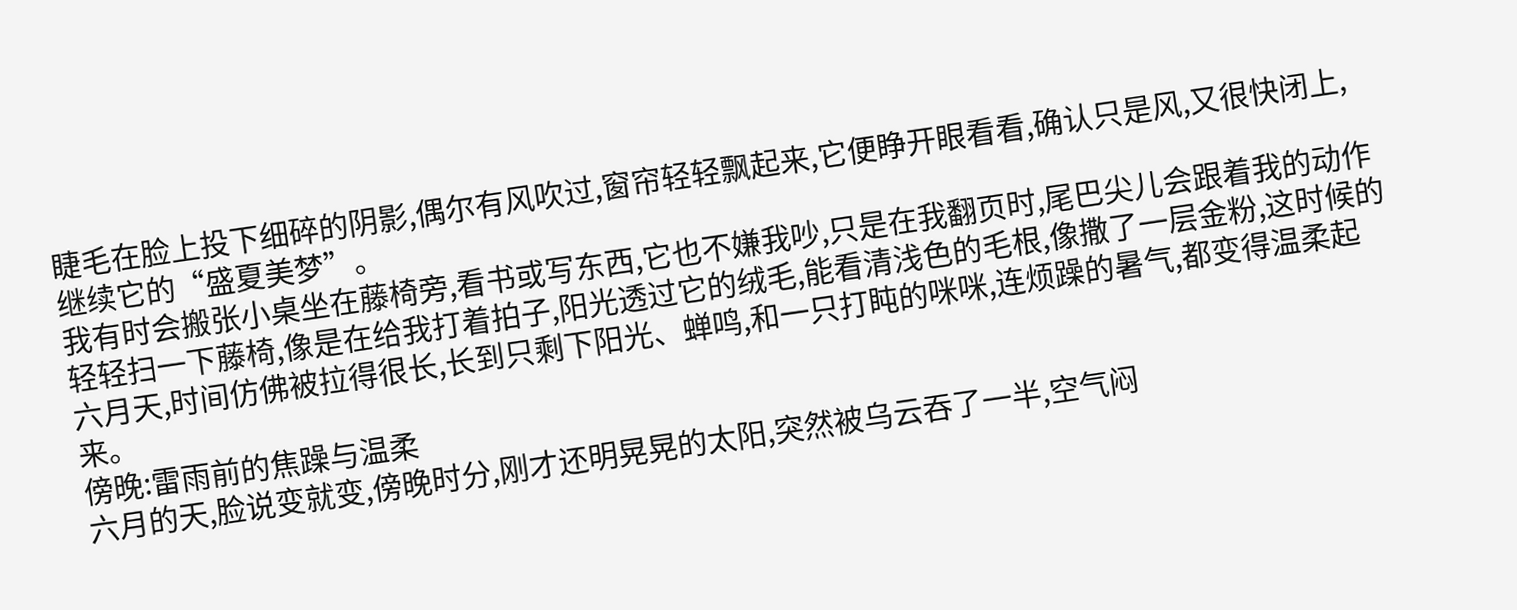睫毛在脸上投下细碎的阴影,偶尔有风吹过,窗帘轻轻飘起来,它便睁开眼看看,确认只是风,又很快闭上,继续它的“盛夏美梦”。
我有时会搬张小桌坐在藤椅旁,看书或写东西,它也不嫌我吵,只是在我翻页时,尾巴尖儿会跟着我的动作轻轻扫一下藤椅,像是在给我打着拍子,阳光透过它的绒毛,能看清浅色的毛根,像撒了一层金粉,这时候的六月天,时间仿佛被拉得很长,长到只剩下阳光、蝉鸣,和一只打盹的咪咪,连烦躁的暑气,都变得温柔起来。
傍晚:雷雨前的焦躁与温柔
六月的天,脸说变就变,傍晚时分,刚才还明晃晃的太阳,突然被乌云吞了一半,空气闷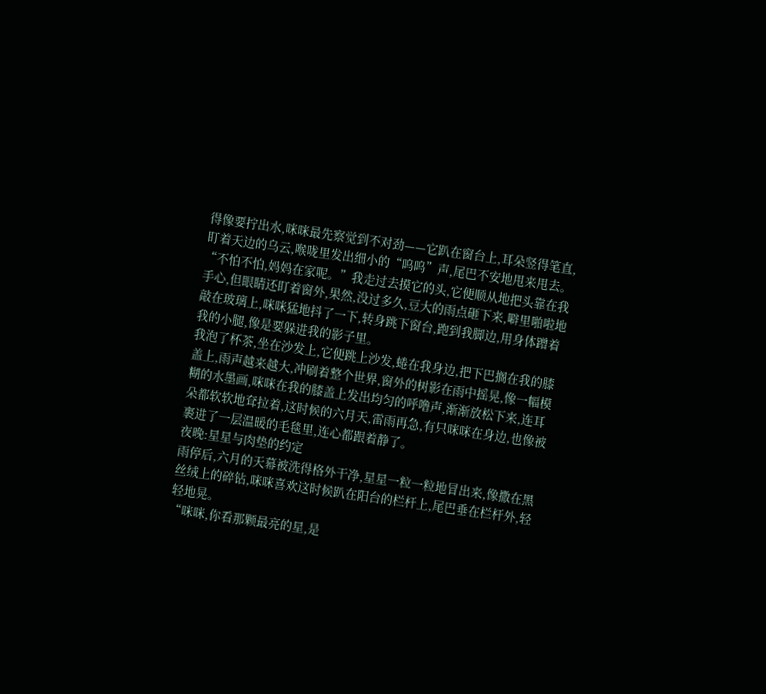得像要拧出水,咪咪最先察觉到不对劲——它趴在窗台上,耳朵竖得笔直,盯着天边的乌云,喉咙里发出细小的“呜呜”声,尾巴不安地甩来甩去。
“不怕不怕,妈妈在家呢。”我走过去摸它的头,它便顺从地把头靠在我手心,但眼睛还盯着窗外,果然,没过多久,豆大的雨点砸下来,噼里啪啦地敲在玻璃上,咪咪猛地抖了一下,转身跳下窗台,跑到我脚边,用身体蹭着我的小腿,像是要躲进我的影子里。
我泡了杯茶,坐在沙发上,它便跳上沙发,蜷在我身边,把下巴搁在我的膝盖上,雨声越来越大,冲刷着整个世界,窗外的树影在雨中摇晃,像一幅模糊的水墨画,咪咪在我的膝盖上发出均匀的呼噜声,渐渐放松下来,连耳朵都软软地耷拉着,这时候的六月天,雷雨再急,有只咪咪在身边,也像被裹进了一层温暖的毛毯里,连心都跟着静了。
夜晚:星星与肉垫的约定
雨停后,六月的天幕被洗得格外干净,星星一粒一粒地冒出来,像撒在黑丝绒上的碎钻,咪咪喜欢这时候趴在阳台的栏杆上,尾巴垂在栏杆外,轻轻地晃。
“咪咪,你看那颗最亮的星,是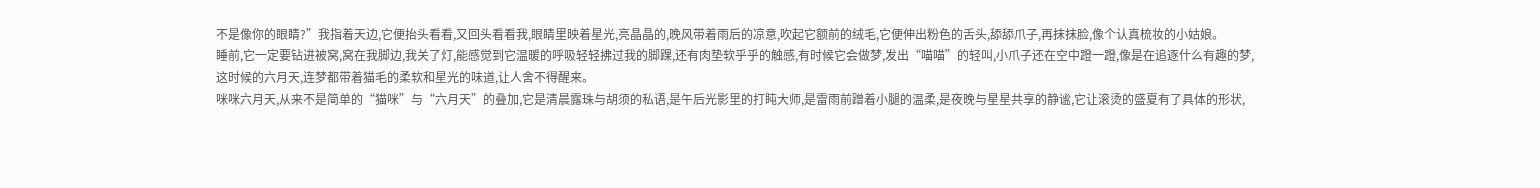不是像你的眼睛?”我指着天边,它便抬头看看,又回头看看我,眼睛里映着星光,亮晶晶的,晚风带着雨后的凉意,吹起它额前的绒毛,它便伸出粉色的舌头,舔舔爪子,再抹抹脸,像个认真梳妆的小姑娘。
睡前,它一定要钻进被窝,窝在我脚边,我关了灯,能感觉到它温暖的呼吸轻轻拂过我的脚踝,还有肉垫软乎乎的触感,有时候它会做梦,发出“喵喵”的轻叫,小爪子还在空中蹬一蹬,像是在追逐什么有趣的梦,这时候的六月天,连梦都带着猫毛的柔软和星光的味道,让人舍不得醒来。
咪咪六月天,从来不是简单的“猫咪”与“六月天”的叠加,它是清晨露珠与胡须的私语,是午后光影里的打盹大师,是雷雨前蹭着小腿的温柔,是夜晚与星星共享的静谧,它让滚烫的盛夏有了具体的形状,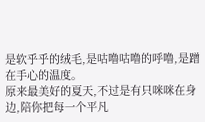是软乎乎的绒毛,是咕噜咕噜的呼噜,是蹭在手心的温度。
原来最美好的夏天,不过是有只咪咪在身边,陪你把每一个平凡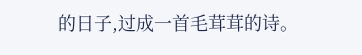的日子,过成一首毛茸茸的诗。